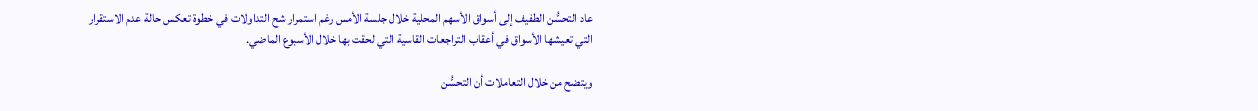عاد التحسُّن الطفيف إلى أسواق الأسهم المحلية خلال جلسة الأمس رغم استمرار شح التداولات في خطوة تعكس حالة عدم الاستقرار التي تعيشها الأسواق في أعقاب التراجعات القاسية التي لحقت بها خلال الأسبوع الماضي.

ويتضح من خلال التعاملات أن التحسُّن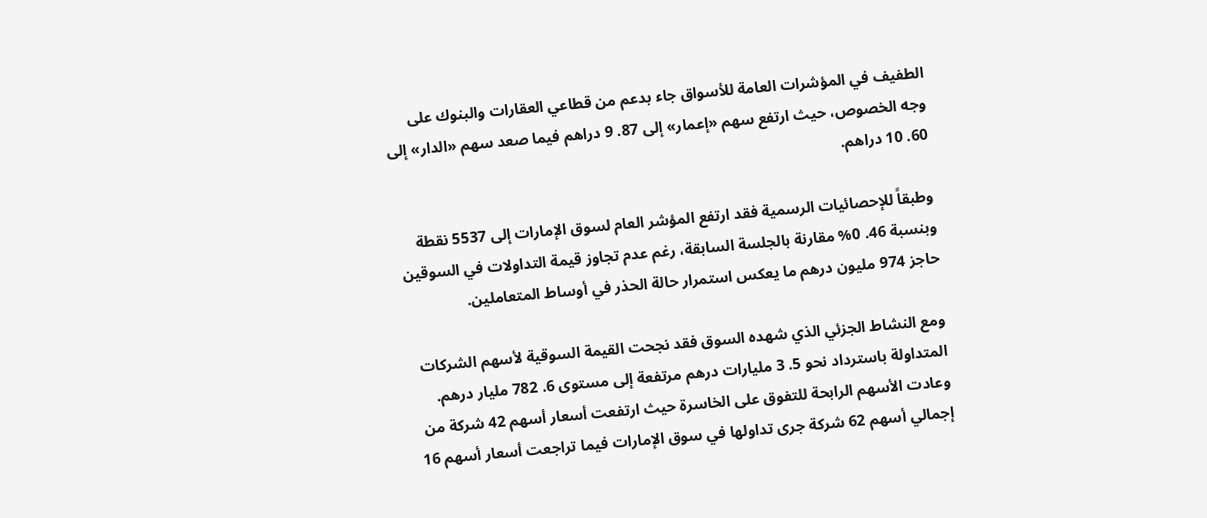الطفيف في المؤشرات العامة للأسواق جاء بدعم من قطاعي العقارات والبنوك على وجه الخصوص، حيث ارتفع سهم «إعمار» إلى 87. 9 دراهم فيما صعد سهم «الدار» إلى 60. 10 دراهم.

وطبقاً للإحصائيات الرسمية فقد ارتفع المؤشر العام لسوق الإمارات إلى 5537 نقطة وبنسبة 46. 0% مقارنة بالجلسة السابقة، رغم عدم تجاوز قيمة التداولات في السوقين حاجز 974 مليون درهم ما يعكس استمرار حالة الحذر في أوساط المتعاملين.

ومع النشاط الجزئي الذي شهده السوق فقد نجحت القيمة السوقية لأسهم الشركات المتداولة باسترداد نحو 5. 3 مليارات درهم مرتفعة إلى مستوى 6. 782 مليار درهم. وعادت الأسهم الرابحة للتفوق على الخاسرة حيث ارتفعت أسعار أسهم 42 شركة من إجمالي أسهم 62 شركة جرى تداولها في سوق الإمارات فيما تراجعت أسعار أسهم 16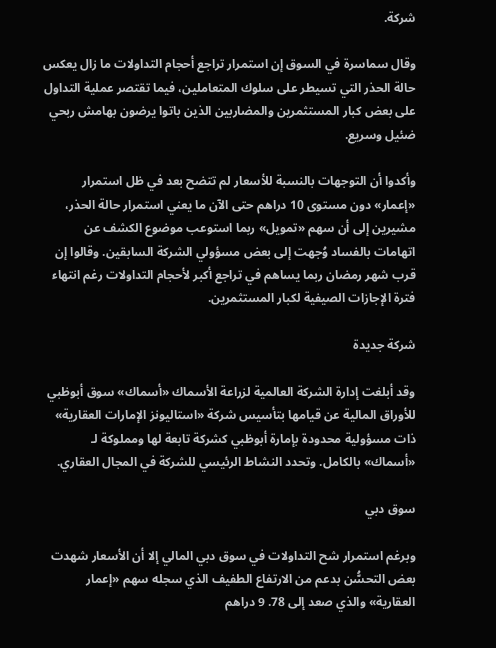شركة.

وقال سماسرة في السوق إن استمرار تراجع أحجام التداولات ما زال يعكس حالة الحذر التي تسيطر على سلوك المتعاملين، فيما تقتصر عملية التداول على بعض كبار المستثمرين والمضاربين الذين باتوا يرضون بهامش ربحي ضئيل وسريع.

وأكدوا أن التوجهات بالنسبة للأسعار لم تتضح بعد في ظل استمرار «إعمار» دون مستوى 10 دراهم حتى الآن ما يعني استمرار حالة الحذر، مشيرين إلى أن سهم «تمويل» ربما استوعب موضوع الكشف عن اتهامات بالفساد وُجهت إلى بعض مسؤولي الشركة السابقين. وقالوا إن قرب شهر رمضان ربما يساهم في تراجع أكبر لأحجام التداولات رغم انتهاء فترة الإجازات الصيفية لكبار المستثمرين.

شركة جديدة

وقد أبلغت إدارة الشركة العالمية لزراعة الأسماك «أسماك» سوق أبوظبي للأوراق المالية عن قيامها بتأسيس شركة «استاليونز الإمارات العقارية» ذات مسؤولية محدودة بإمارة أبوظبي كشركة تابعة لها ومملوكة لـ «أسماك» بالكامل. وتحدد النشاط الرئيسي للشركة في المجال العقاري.

سوق دبي

وبرغم استمرار شح التداولات في سوق دبي المالي إلا أن الأسعار شهدت بعض التحسُّن بدعم من الارتفاع الطفيف الذي سجله سهم «إعمار العقارية» والذي صعد إلى 78. 9 دراهم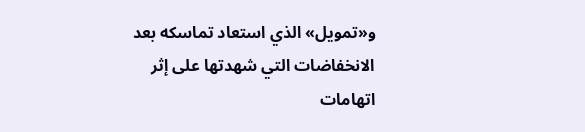و«تمويل» الذي استعاد تماسكه بعد الانخفاضات التي شهدتها على إثر اتهامات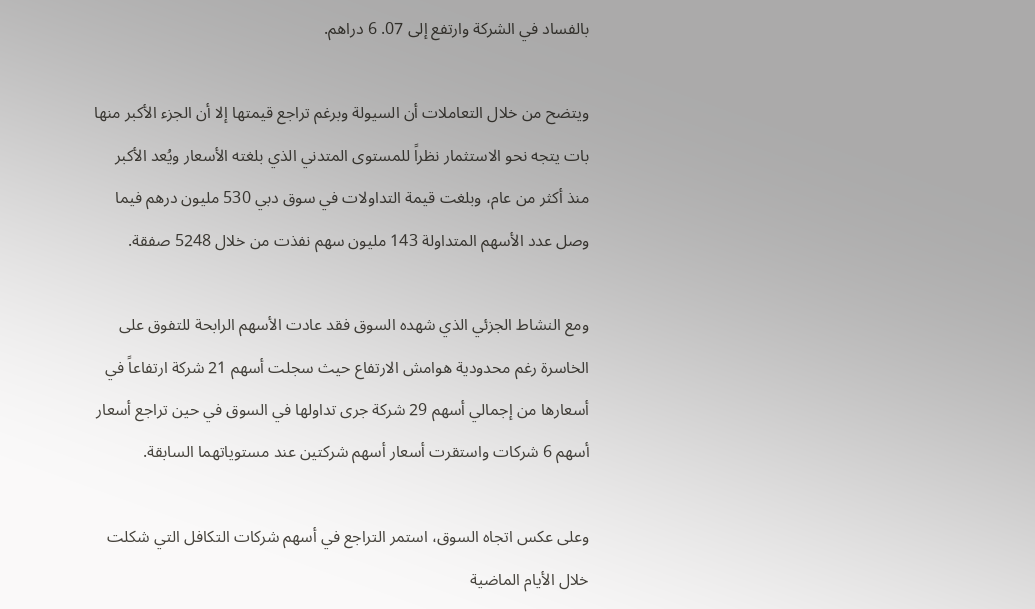بالفساد في الشركة وارتفع إلى 07. 6 دراهم.

ويتضح من خلال التعاملات أن السيولة وبرغم تراجع قيمتها إلا أن الجزء الأكبر منها بات يتجه نحو الاستثمار نظراً للمستوى المتدني الذي بلغته الأسعار ويُعد الأكبر منذ أكثر من عام، وبلغت قيمة التداولات في سوق دبي 530 مليون درهم فيما وصل عدد الأسهم المتداولة 143 مليون سهم نفذت من خلال 5248 صفقة.

ومع النشاط الجزئي الذي شهده السوق فقد عادت الأسهم الرابحة للتفوق على الخاسرة رغم محدودية هوامش الارتفاع حيث سجلت أسهم 21 شركة ارتفاعاً في أسعارها من إجمالي أسهم 29 شركة جرى تداولها في السوق في حين تراجع أسعار أسهم 6 شركات واستقرت أسعار أسهم شركتين عند مستوياتهما السابقة.

وعلى عكس اتجاه السوق، استمر التراجع في أسهم شركات التكافل التي شكلت خلال الأيام الماضية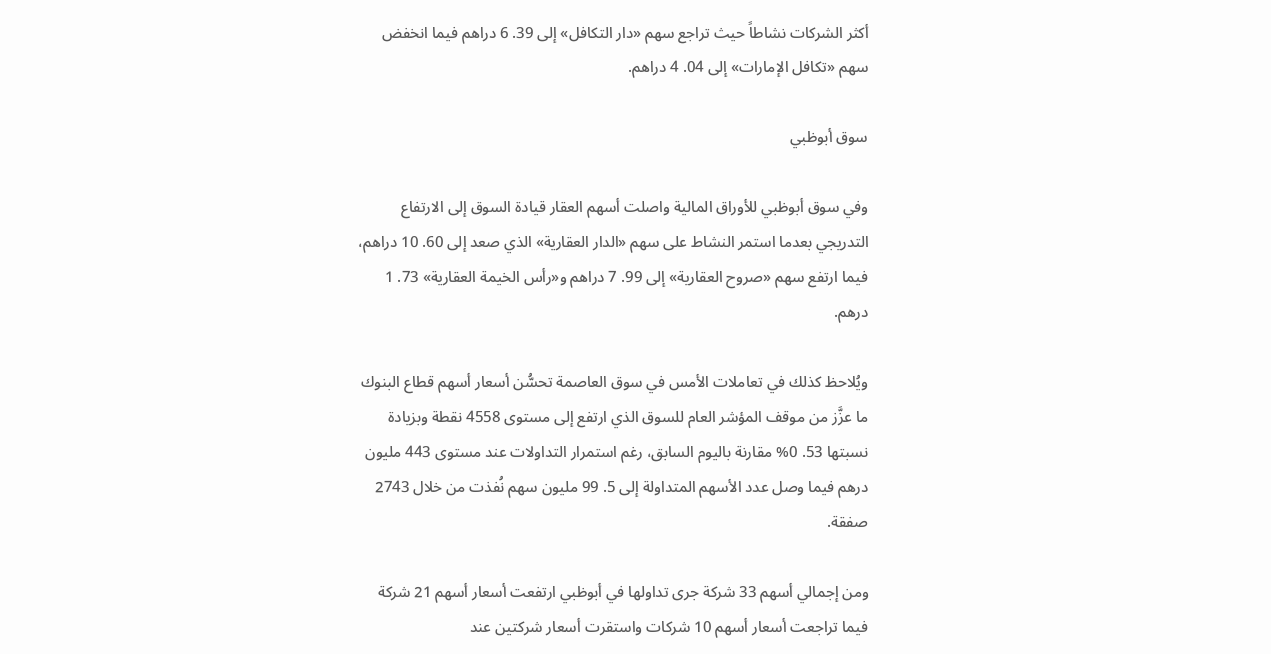أكثر الشركات نشاطاً حيث تراجع سهم «دار التكافل» إلى 39. 6 دراهم فيما انخفض سهم «تكافل الإمارات» إلى 04. 4 دراهم.

سوق أبوظبي

وفي سوق أبوظبي للأوراق المالية واصلت أسهم العقار قيادة السوق إلى الارتفاع التدريجي بعدما استمر النشاط على سهم «الدار العقارية» الذي صعد إلى 60. 10 دراهم، فيما ارتفع سهم «صروح العقارية» إلى 99. 7 دراهم و«رأس الخيمة العقارية» 73. 1 درهم.

ويُلاحظ كذلك في تعاملات الأمس في سوق العاصمة تحسُّن أسعار أسهم قطاع البنوك ما عزَّز من موقف المؤشر العام للسوق الذي ارتفع إلى مستوى 4558 نقطة وبزيادة نسبتها 53. 0% مقارنة باليوم السابق، رغم استمرار التداولات عند مستوى 443 مليون درهم فيما وصل عدد الأسهم المتداولة إلى 5. 99 مليون سهم نُفذت من خلال 2743 صفقة.

ومن إجمالي أسهم 33 شركة جرى تداولها في أبوظبي ارتفعت أسعار أسهم 21 شركة فيما تراجعت أسعار أسهم 10 شركات واستقرت أسعار شركتين عند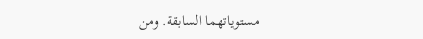مستوياتهما السابقة. ومن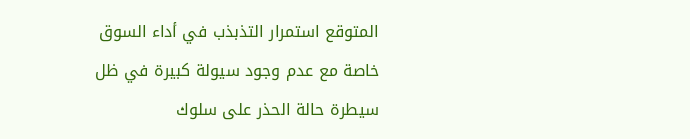المتوقع استمرار التذبذب في أداء السوق خاصة مع عدم وجود سيولة كبيرة في ظل سيطرة حالة الحذر على سلوك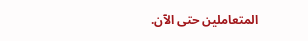المتعاملين حتى الآن.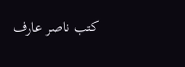كتب ناصر عارف